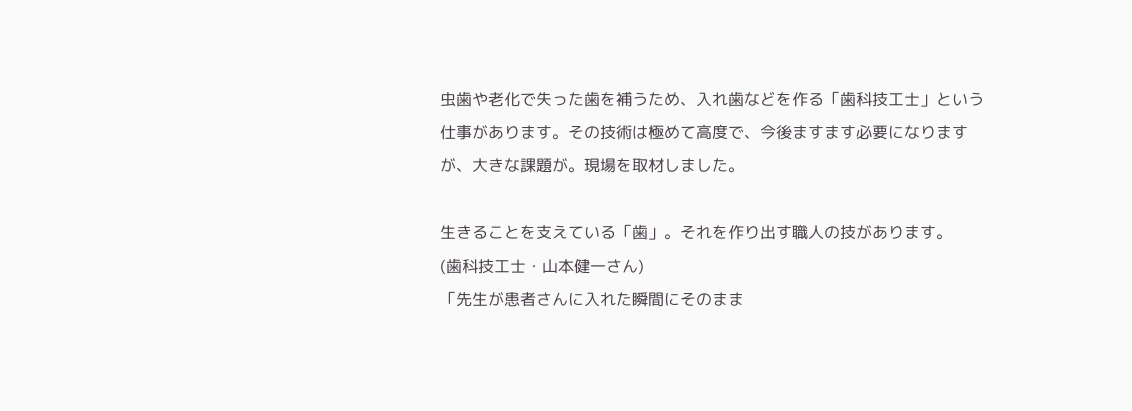虫歯や老化で失った歯を補うため、入れ歯などを作る「歯科技工士」という仕事があります。その技術は極めて高度で、今後ますます必要になりますが、大きな課題が。現場を取材しました。

生きることを支えている「歯」。それを作り出す職人の技があります。
(歯科技工士・山本健一さん)
「先生が患者さんに入れた瞬間にそのまま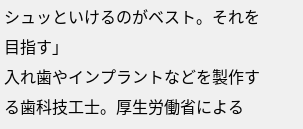シュッといけるのがベスト。それを目指す」
入れ歯やインプラントなどを製作する歯科技工士。厚生労働省による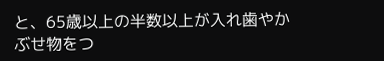と、65歳以上の半数以上が入れ歯やかぶせ物をつ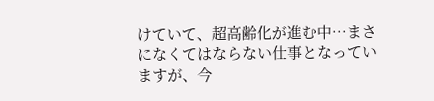けていて、超高齢化が進む中…まさになくてはならない仕事となっていますが、今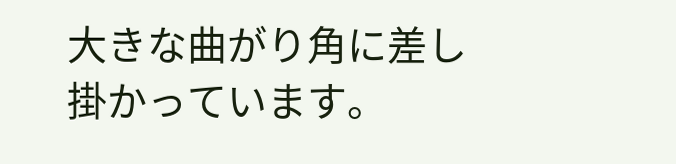大きな曲がり角に差し掛かっています。